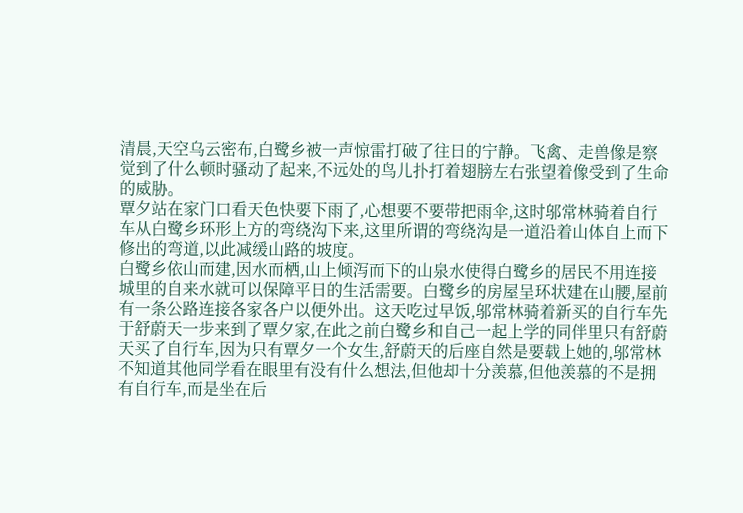清晨,天空乌云密布,白鹭乡被一声惊雷打破了往日的宁静。飞禽、走兽像是察觉到了什么顿时骚动了起来,不远处的鸟儿扑打着翅膀左右张望着像受到了生命的威胁。
覃夕站在家门口看天色快要下雨了,心想要不要带把雨伞,这时邬常林骑着自行车从白鹭乡环形上方的弯绕沟下来,这里所谓的弯绕沟是一道沿着山体自上而下修出的弯道,以此减缓山路的坡度。
白鹭乡依山而建,因水而栖,山上倾泻而下的山泉水使得白鹭乡的居民不用连接城里的自来水就可以保障平日的生活需要。白鹭乡的房屋呈环状建在山腰,屋前有一条公路连接各家各户以便外出。这天吃过早饭,邬常林骑着新买的自行车先于舒蔚天一步来到了覃夕家,在此之前白鹭乡和自己一起上学的同伴里只有舒蔚天买了自行车,因为只有覃夕一个女生,舒蔚天的后座自然是要载上她的,邬常林不知道其他同学看在眼里有没有什么想法,但他却十分羡慕,但他羡慕的不是拥有自行车,而是坐在后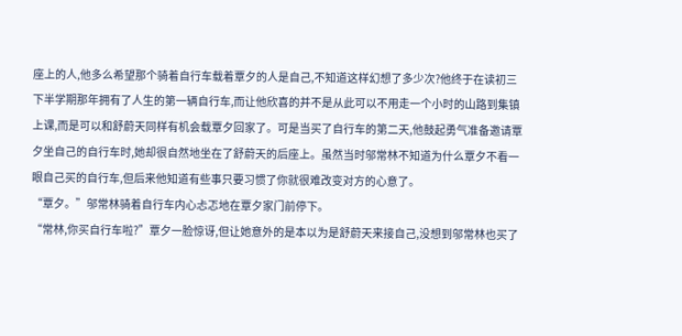座上的人,他多么希望那个骑着自行车载着覃夕的人是自己,不知道这样幻想了多少次?他终于在读初三下半学期那年拥有了人生的第一辆自行车,而让他欣喜的并不是从此可以不用走一个小时的山路到集镇上课,而是可以和舒蔚天同样有机会载覃夕回家了。可是当买了自行车的第二天,他鼓起勇气准备邀请覃夕坐自己的自行车时,她却很自然地坐在了舒蔚天的后座上。虽然当时邬常林不知道为什么覃夕不看一眼自己买的自行车,但后来他知道有些事只要习惯了你就很难改变对方的心意了。
“覃夕。”邬常林骑着自行车内心忐忑地在覃夕家门前停下。
“常林,你买自行车啦?”覃夕一脸惊讶,但让她意外的是本以为是舒蔚天来接自己,没想到邬常林也买了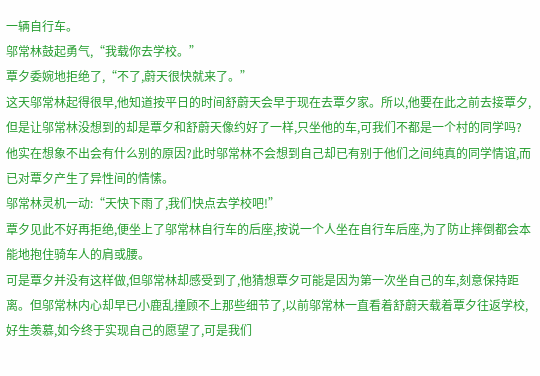一辆自行车。
邬常林鼓起勇气,“我载你去学校。”
覃夕委婉地拒绝了,“不了,蔚天很快就来了。”
这天邬常林起得很早,他知道按平日的时间舒蔚天会早于现在去覃夕家。所以,他要在此之前去接覃夕,但是让邬常林没想到的却是覃夕和舒蔚天像约好了一样,只坐他的车,可我们不都是一个村的同学吗?他实在想象不出会有什么别的原因?此时邬常林不会想到自己却已有别于他们之间纯真的同学情谊,而已对覃夕产生了异性间的情愫。
邬常林灵机一动:“天快下雨了,我们快点去学校吧!”
覃夕见此不好再拒绝,便坐上了邬常林自行车的后座,按说一个人坐在自行车后座,为了防止摔倒都会本能地抱住骑车人的肩或腰。
可是覃夕并没有这样做,但邬常林却感受到了,他猜想覃夕可能是因为第一次坐自己的车,刻意保持距离。但邬常林内心却早已小鹿乱撞顾不上那些细节了,以前邬常林一直看着舒蔚天载着覃夕往返学校,好生羡慕,如今终于实现自己的愿望了,可是我们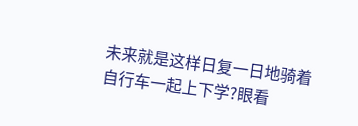未来就是这样日复一日地骑着自行车一起上下学?眼看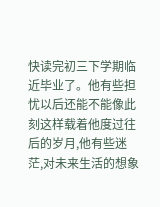快读完初三下学期临近毕业了。他有些担忧以后还能不能像此刻这样载着他度过往后的岁月,他有些迷茫,对未来生活的想象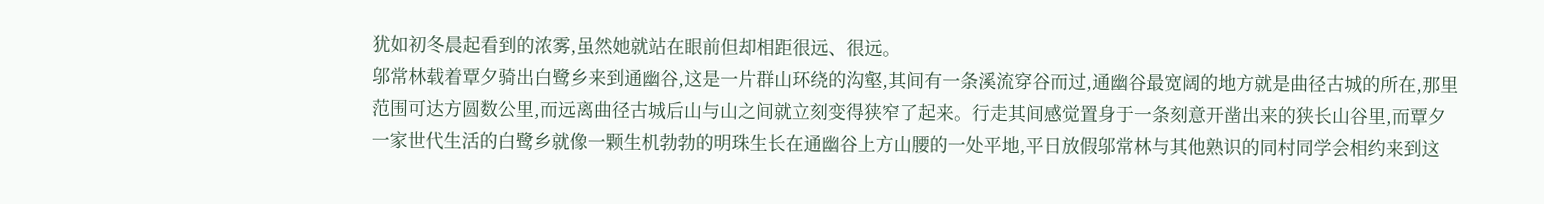犹如初冬晨起看到的浓雾,虽然她就站在眼前但却相距很远、很远。
邬常林载着覃夕骑出白鹭乡来到通幽谷,这是一片群山环绕的沟壑,其间有一条溪流穿谷而过,通幽谷最宽阔的地方就是曲径古城的所在,那里范围可达方圆数公里,而远离曲径古城后山与山之间就立刻变得狭窄了起来。行走其间感觉置身于一条刻意开凿出来的狭长山谷里,而覃夕一家世代生活的白鹭乡就像一颗生机勃勃的明珠生长在通幽谷上方山腰的一处平地,平日放假邬常林与其他熟识的同村同学会相约来到这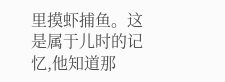里摸虾捕鱼。这是属于儿时的记忆,他知道那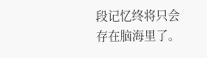段记忆终将只会存在脑海里了。